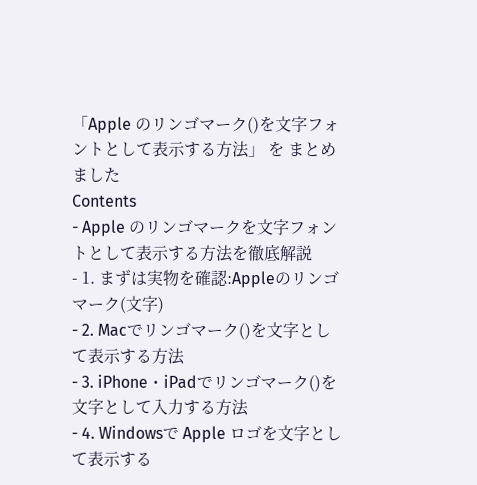「Apple のリンゴマーク()を文字フォントとして表示する方法」 を まとめました
Contents
- Apple のリンゴマークを文字フォントとして表示する方法を徹底解説
- 1. まずは実物を確認:Appleのリンゴマーク(文字)
- 2. Macでリンゴマーク()を文字として表示する方法
- 3. iPhone・iPadでリンゴマーク()を文字として入力する方法
- 4. Windowsで Apple ロゴを文字として表示する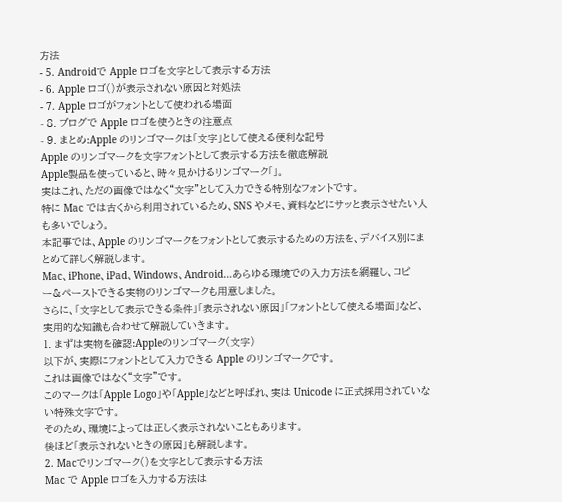方法
- 5. Androidで Apple ロゴを文字として表示する方法
- 6. Apple ロゴ()が表示されない原因と対処法
- 7. Apple ロゴがフォントとして使われる場面
- 8. ブログで Apple ロゴを使うときの注意点
- 9. まとめ:Apple のリンゴマークは「文字」として使える便利な記号
Apple のリンゴマークを文字フォントとして表示する方法を徹底解説
Apple製品を使っていると、時々見かけるリンゴマーク「」。
実はこれ、ただの画像ではなく“文字”として入力できる特別なフォントです。
特に Mac では古くから利用されているため、SNS やメモ、資料などにサッと表示させたい人も多いでしょう。
本記事では、Apple のリンゴマークをフォントとして表示するための方法を、デバイス別にまとめて詳しく解説します。
Mac、iPhone、iPad、Windows、Android…あらゆる環境での入力方法を網羅し、コピー&ペーストできる実物のリンゴマークも用意しました。
さらに、「文字として表示できる条件」「表示されない原因」「フォントとして使える場面」など、実用的な知識も合わせて解説していきます。
1. まずは実物を確認:Appleのリンゴマーク(文字)
以下が、実際にフォントとして入力できる Apple のリンゴマークです。
これは画像ではなく“文字”です。
このマークは「Apple Logo」や「Apple」などと呼ばれ、実は Unicode に正式採用されていない特殊文字です。
そのため、環境によっては正しく表示されないこともあります。
後ほど「表示されないときの原因」も解説します。
2. Macでリンゴマーク()を文字として表示する方法
Mac で Apple ロゴを入力する方法は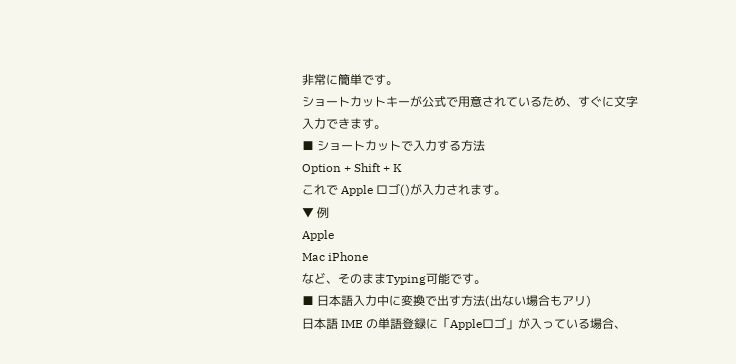非常に簡単です。
ショートカットキーが公式で用意されているため、すぐに文字入力できます。
■ ショートカットで入力する方法
Option + Shift + K
これで Apple ロゴ()が入力されます。
▼ 例
Apple
Mac iPhone
など、そのままTyping可能です。
■ 日本語入力中に変換で出す方法(出ない場合もアリ)
日本語 IME の単語登録に「Appleロゴ」が入っている場合、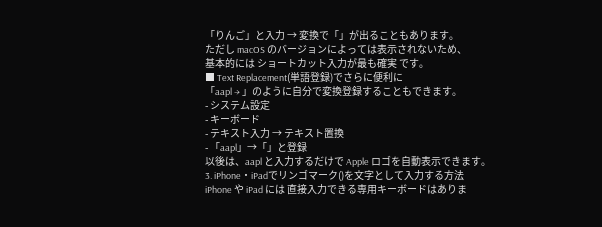「りんご」と入力 → 変換で「」が出ることもあります。
ただし macOS のバージョンによっては表示されないため、
基本的には ショートカット入力が最も確実 です。
■ Text Replacement(単語登録)でさらに便利に
「aapl → 」のように自分で変換登録することもできます。
- システム設定
- キーボード
- テキスト入力 → テキスト置換
- 「aapl」→「」と登録
以後は、aapl と入力するだけで Apple ロゴを自動表示できます。
3. iPhone・iPadでリンゴマーク()を文字として入力する方法
iPhone や iPad には 直接入力できる専用キーボードはありま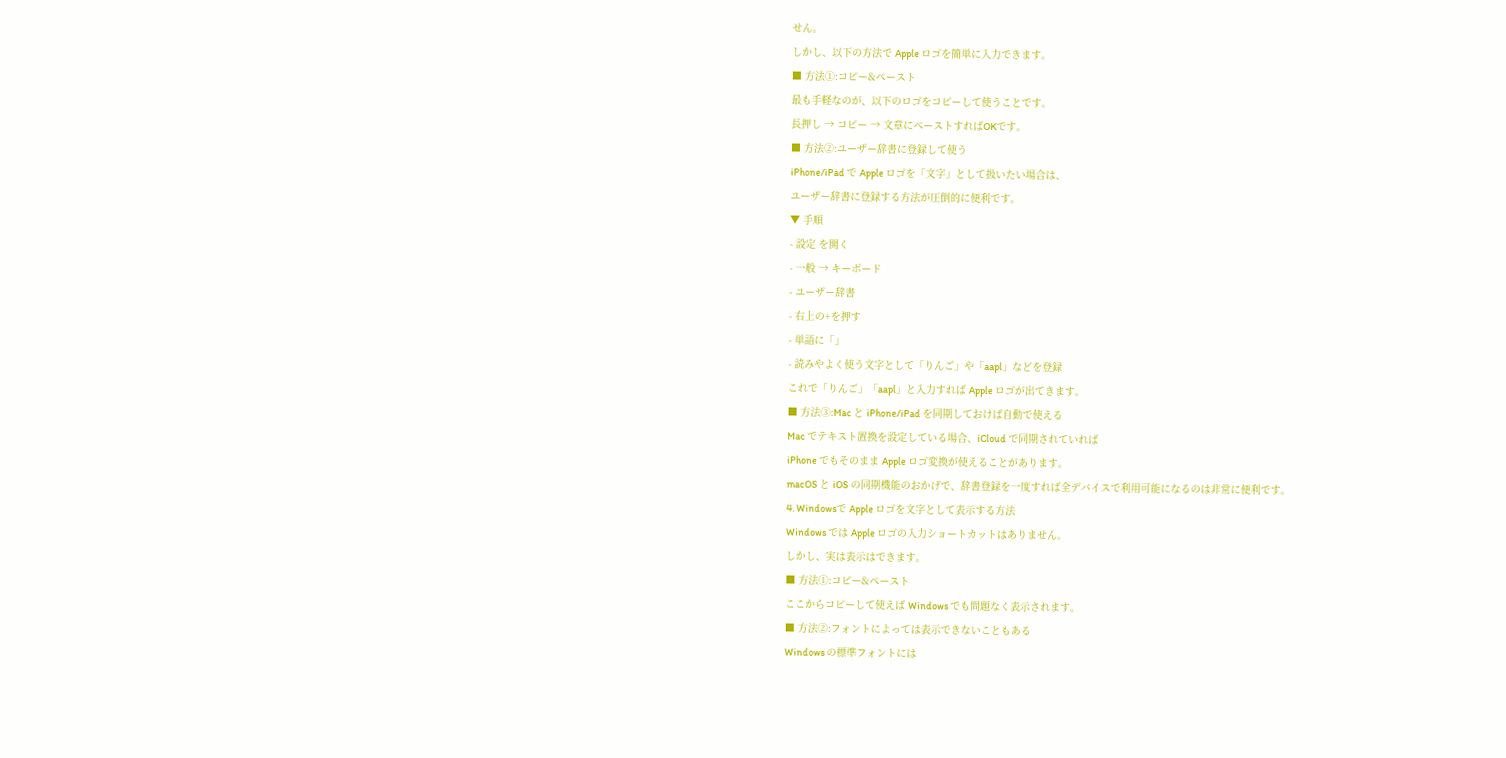せん。
しかし、以下の方法で Apple ロゴを簡単に入力できます。
■ 方法①:コピー&ペースト
最も手軽なのが、以下のロゴをコピーして使うことです。
長押し → コピー → 文章にペーストすればOKです。
■ 方法②:ユーザー辞書に登録して使う
iPhone/iPad で Apple ロゴを「文字」として扱いたい場合は、
ユーザー辞書に登録する方法が圧倒的に便利です。
▼ 手順
- 設定 を開く
- 一般 → キーボード
- ユーザー辞書
- 右上の+を押す
- 単語に「」
- 読みやよく使う文字として「りんご」や「aapl」などを登録
これで「りんご」「aapl」と入力すれば Apple ロゴが出てきます。
■ 方法③:Mac と iPhone/iPad を同期しておけば自動で使える
Mac でテキスト置換を設定している場合、iCloud で同期されていれば
iPhone でもそのまま Apple ロゴ変換が使えることがあります。
macOS と iOS の同期機能のおかげで、辞書登録を一度すれば全デバイスで利用可能になるのは非常に便利です。
4. Windowsで Apple ロゴを文字として表示する方法
Windows では Apple ロゴの入力ショートカットはありません。
しかし、実は表示はできます。
■ 方法①:コピー&ペースト
ここからコピーして使えば Windows でも問題なく表示されます。
■ 方法②:フォントによっては表示できないこともある
Windows の標準フォントには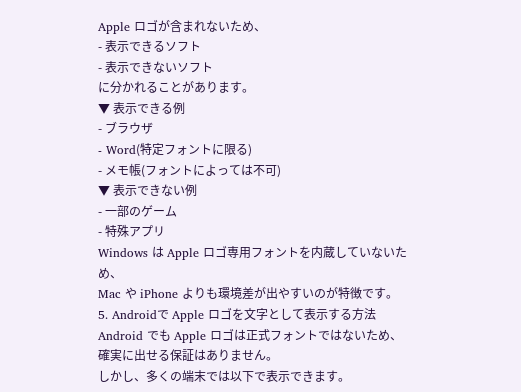Apple ロゴが含まれないため、
- 表示できるソフト
- 表示できないソフト
に分かれることがあります。
▼ 表示できる例
- ブラウザ
- Word(特定フォントに限る)
- メモ帳(フォントによっては不可)
▼ 表示できない例
- 一部のゲーム
- 特殊アプリ
Windows は Apple ロゴ専用フォントを内蔵していないため、
Mac や iPhone よりも環境差が出やすいのが特徴です。
5. Androidで Apple ロゴを文字として表示する方法
Android でも Apple ロゴは正式フォントではないため、
確実に出せる保証はありません。
しかし、多くの端末では以下で表示できます。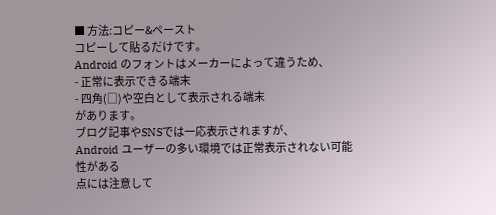■ 方法:コピー&ペースト
コピーして貼るだけです。
Android のフォントはメーカーによって違うため、
- 正常に表示できる端末
- 四角(□)や空白として表示される端末
があります。
ブログ記事やSNSでは一応表示されますが、
Android ユーザーの多い環境では正常表示されない可能性がある
点には注意して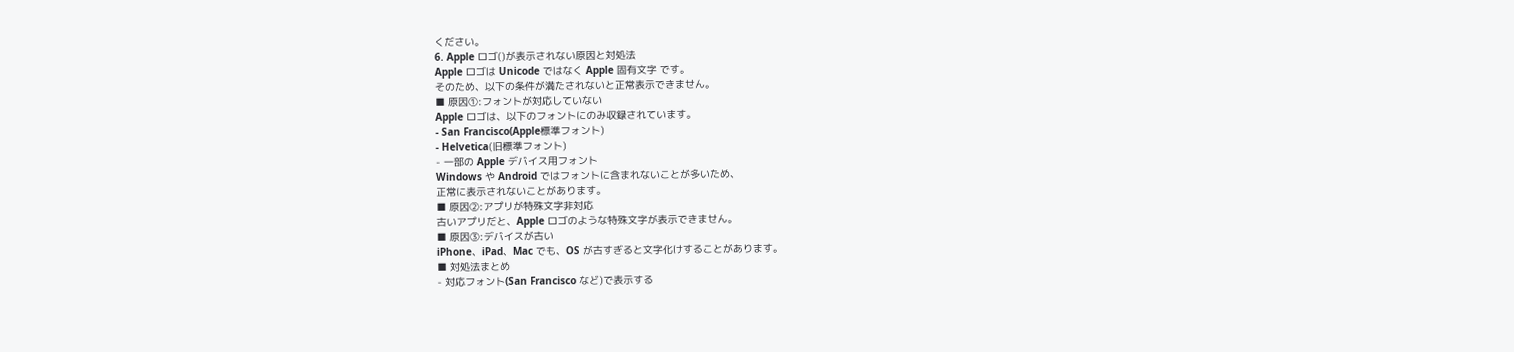ください。
6. Apple ロゴ()が表示されない原因と対処法
Apple ロゴは Unicode ではなく Apple 固有文字 です。
そのため、以下の条件が満たされないと正常表示できません。
■ 原因①:フォントが対応していない
Apple ロゴは、以下のフォントにのみ収録されています。
- San Francisco(Apple標準フォント)
- Helvetica(旧標準フォント)
- 一部の Apple デバイス用フォント
Windows や Android ではフォントに含まれないことが多いため、
正常に表示されないことがあります。
■ 原因②:アプリが特殊文字非対応
古いアプリだと、Apple ロゴのような特殊文字が表示できません。
■ 原因③:デバイスが古い
iPhone、iPad、Mac でも、OS が古すぎると文字化けすることがあります。
■ 対処法まとめ
- 対応フォント(San Francisco など)で表示する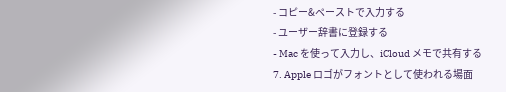- コピー&ペーストで入力する
- ユーザー辞書に登録する
- Mac を使って入力し、iCloud メモで共有する
7. Apple ロゴがフォントとして使われる場面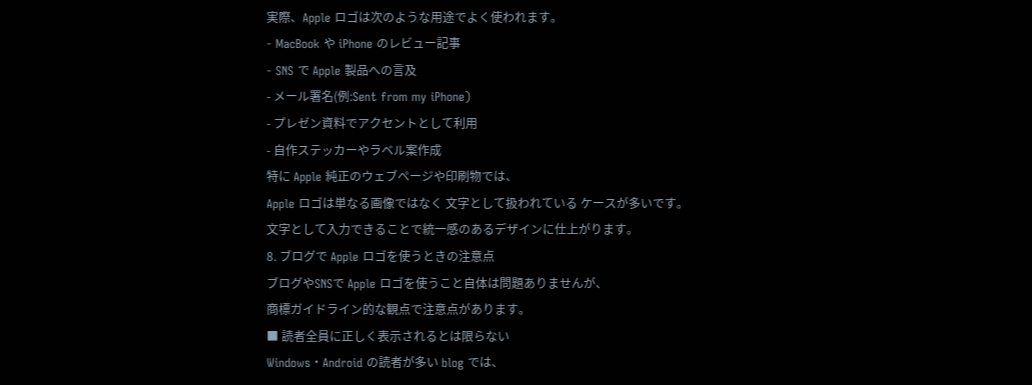実際、Apple ロゴは次のような用途でよく使われます。
- MacBook や iPhone のレビュー記事
- SNS で Apple 製品への言及
- メール署名(例:Sent from my iPhone)
- プレゼン資料でアクセントとして利用
- 自作ステッカーやラベル案作成
特に Apple 純正のウェブページや印刷物では、
Apple ロゴは単なる画像ではなく 文字として扱われている ケースが多いです。
文字として入力できることで統一感のあるデザインに仕上がります。
8. ブログで Apple ロゴを使うときの注意点
ブログやSNSで Apple ロゴを使うこと自体は問題ありませんが、
商標ガイドライン的な観点で注意点があります。
■ 読者全員に正しく表示されるとは限らない
Windows・Android の読者が多い blog では、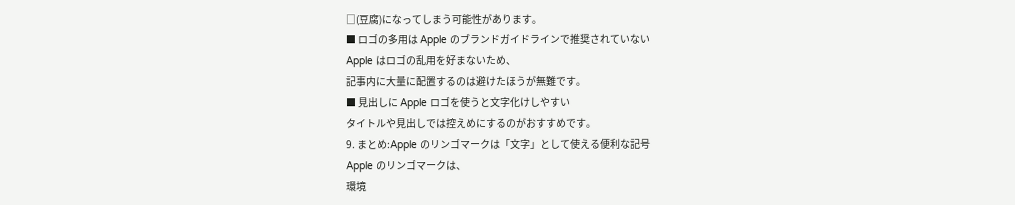□(豆腐)になってしまう可能性があります。
■ ロゴの多用は Apple のブランドガイドラインで推奨されていない
Apple はロゴの乱用を好まないため、
記事内に大量に配置するのは避けたほうが無難です。
■ 見出しに Apple ロゴを使うと文字化けしやすい
タイトルや見出しでは控えめにするのがおすすめです。
9. まとめ:Apple のリンゴマークは「文字」として使える便利な記号
Apple のリンゴマークは、
環境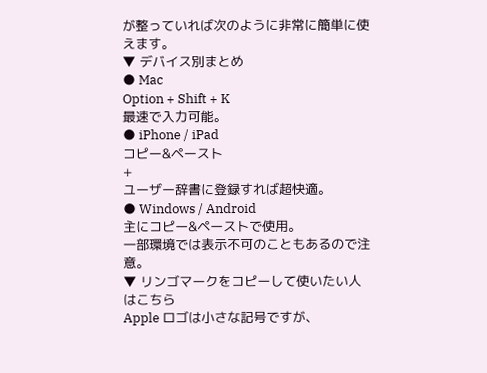が整っていれば次のように非常に簡単に使えます。
▼ デバイス別まとめ
● Mac
Option + Shift + K
最速で入力可能。
● iPhone / iPad
コピー&ペースト
+
ユーザー辞書に登録すれば超快適。
● Windows / Android
主にコピー&ペーストで使用。
一部環境では表示不可のこともあるので注意。
▼ リンゴマークをコピーして使いたい人はこちら
Apple ロゴは小さな記号ですが、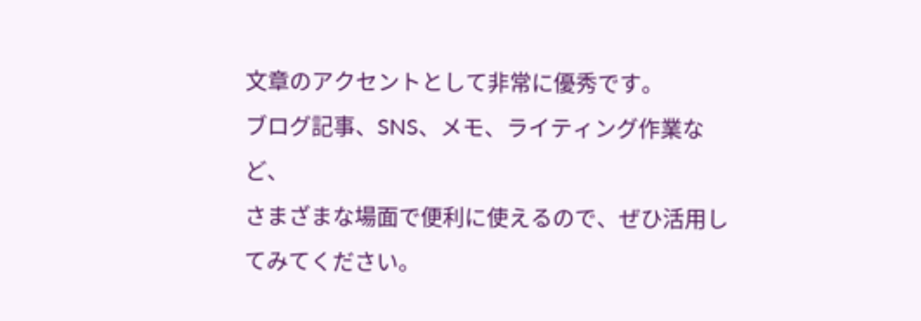文章のアクセントとして非常に優秀です。
ブログ記事、SNS、メモ、ライティング作業など、
さまざまな場面で便利に使えるので、ぜひ活用してみてください。